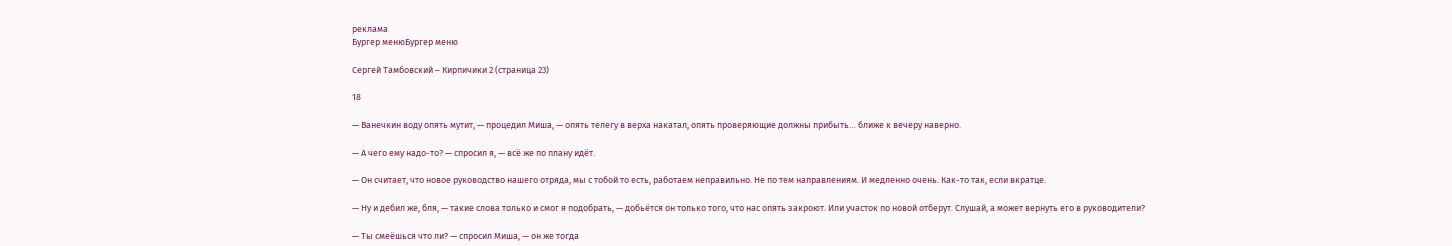реклама
Бургер менюБургер меню

Сергей Тамбовский – Кирпичики 2 (страница 23)

18

— Ванечкин воду опять мутит, — процедил Миша, — опять телегу в верха накатал, опять проверяющие должны прибыть… ближе к вечеру наверно.

— А чего ему надо-то? — спросил я, — всё же по плану идёт.

— Он считает, что новое руководство нашего отряда, мы с тобой то есть, работаем неправильно. Не по тем направлениям. И медленно очень. Как-то так, если вкратце.

— Ну и дебил же, бля, — такие слова только и смог я подобрать, — добьётся он только того, что нас опять закроют. Или участок по новой отберут. Слушай, а может вернуть его в руководители?

— Ты смеёшься что ли? — спросил Миша, — он же тогда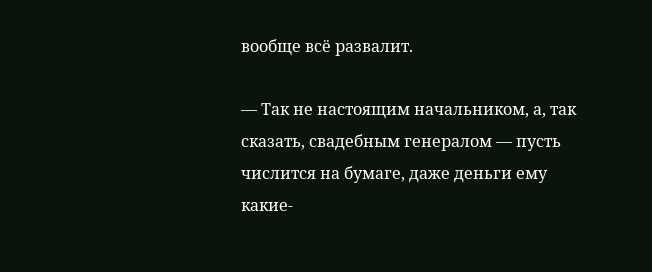вообще всё развалит.

— Так не настоящим начальником, а, так сказать, свадебным генералом — пусть числится на бумаге, даже деньги ему какие-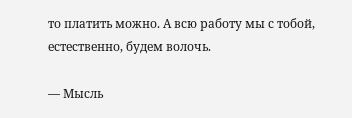то платить можно. А всю работу мы с тобой, естественно, будем волочь.

— Мысль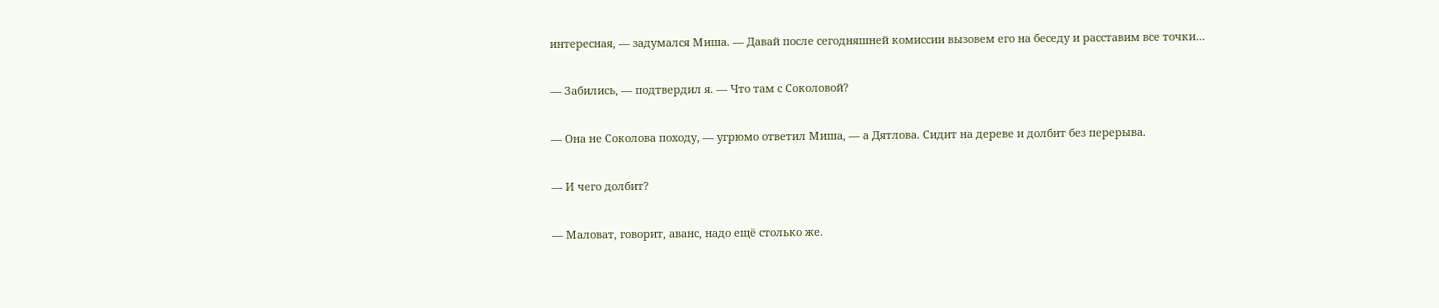интересная, — задумался Миша. — Давай после сегодняшней комиссии вызовем его на беседу и расставим все точки…

— Забились, — подтвердил я. — Что там с Соколовой?

— Она не Соколова походу, — угрюмо ответил Миша, — а Дятлова. Сидит на дереве и долбит без перерыва.

— И чего долбит?

— Маловат, говорит, аванс, надо ещё столько же.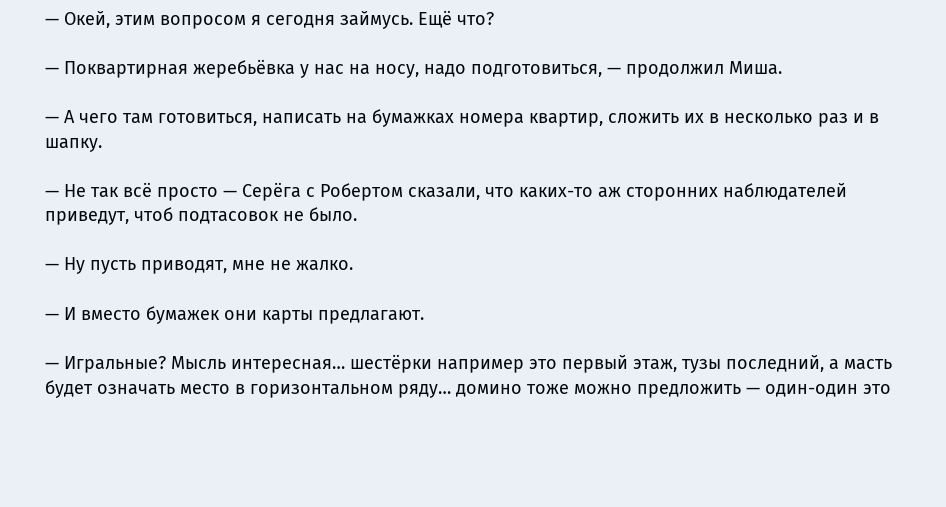— Окей, этим вопросом я сегодня займусь. Ещё что?

— Поквартирная жеребьёвка у нас на носу, надо подготовиться, — продолжил Миша.

— А чего там готовиться, написать на бумажках номера квартир, сложить их в несколько раз и в шапку.

— Не так всё просто — Серёга с Робертом сказали, что каких-то аж сторонних наблюдателей приведут, чтоб подтасовок не было.

— Ну пусть приводят, мне не жалко.

— И вместо бумажек они карты предлагают.

— Игральные? Мысль интересная… шестёрки например это первый этаж, тузы последний, а масть будет означать место в горизонтальном ряду… домино тоже можно предложить — один-один это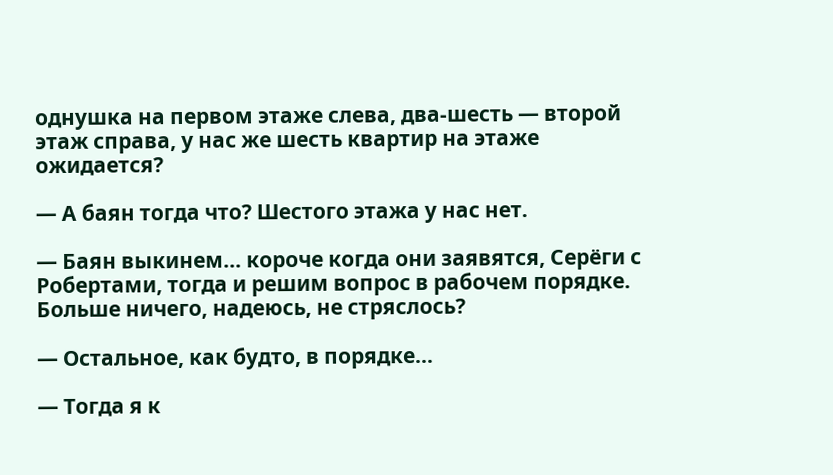однушка на первом этаже слева, два-шесть — второй этаж справа, у нас же шесть квартир на этаже ожидается?

— А баян тогда что? Шестого этажа у нас нет.

— Баян выкинем… короче когда они заявятся, Серёги с Робертами, тогда и решим вопрос в рабочем порядке. Больше ничего, надеюсь, не стряслось?

— Остальное, как будто, в порядке…

— Тогда я к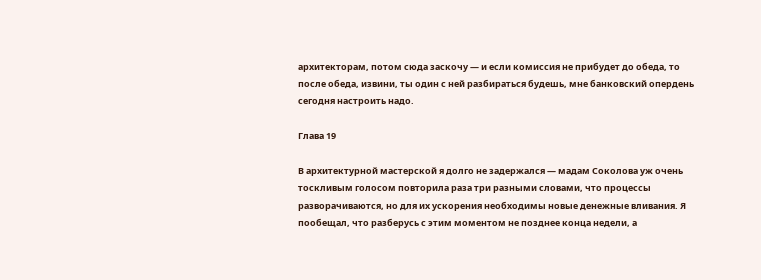архитекторам, потом сюда заскочу — и если комиссия не прибудет до обеда, то после обеда, извини, ты один с ней разбираться будешь, мне банковский опердень сегодня настроить надо.

Глава 19

В архитектурной мастерской я долго не задержался — мадам Соколова уж очень тоскливым голосом повторила раза три разными словами, что процессы разворачиваются, но для их ускорения необходимы новые денежные вливания. Я пообещал, что разберусь с этим моментом не позднее конца недели, а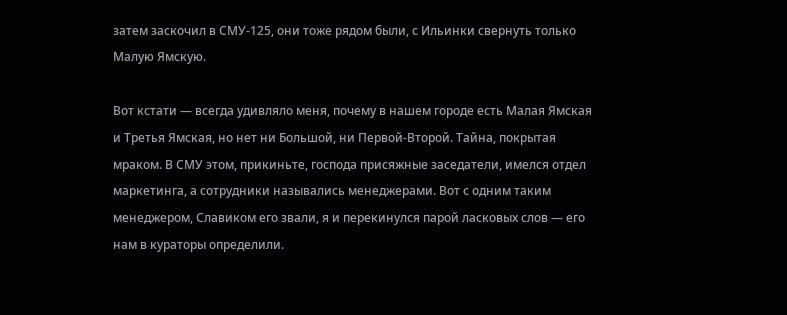затем заскочил в СМУ-125, они тоже рядом были, с Ильинки свернуть только Малую Ямскую.

Вот кстати — всегда удивляло меня, почему в нашем городе есть Малая Ямская и Третья Ямская, но нет ни Большой, ни Первой-Второй. Тайна, покрытая мраком. В СМУ этом, прикиньте, господа присяжные заседатели, имелся отдел маркетинга, а сотрудники назывались менеджерами. Вот с одним таким менеджером, Славиком его звали, я и перекинулся парой ласковых слов — его нам в кураторы определили.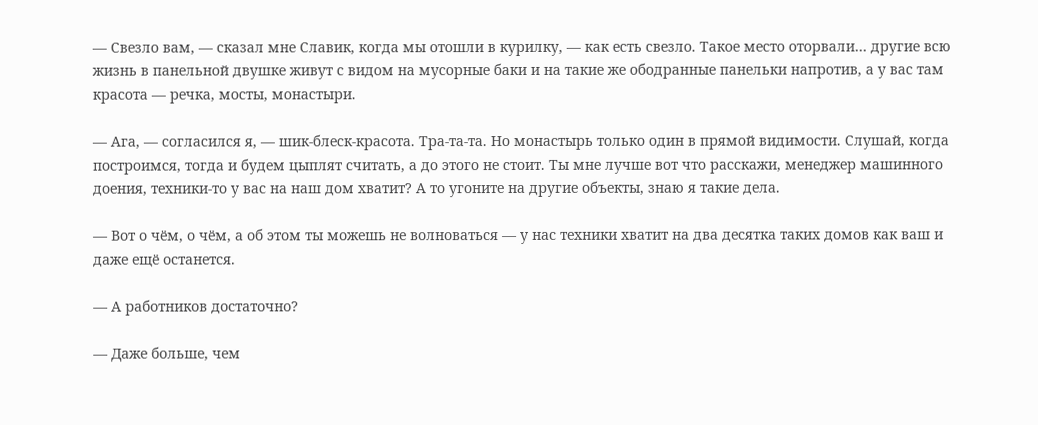— Свезло вам, — сказал мне Славик, когда мы отошли в курилку, — как есть свезло. Такое место оторвали… другие всю жизнь в панельной двушке живут с видом на мусорные баки и на такие же ободранные панельки напротив, а у вас там красота — речка, мосты, монастыри.

— Ага, — согласился я, — шик-блеск-красота. Тра-та-та. Но монастырь только один в прямой видимости. Слушай, когда построимся, тогда и будем цыплят считать, а до этого не стоит. Ты мне лучше вот что расскажи, менеджер машинного доения, техники-то у вас на наш дом хватит? А то угоните на другие объекты, знаю я такие дела.

— Вот о чём, о чём, а об этом ты можешь не волноваться — у нас техники хватит на два десятка таких домов как ваш и даже ещё останется.

— А работников достаточно?

— Даже больше, чем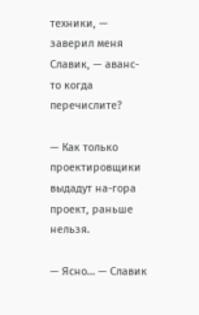техники, — заверил меня Славик, — аванс-то когда перечислите?

— Как только проектировщики выдадут на-гора проект, раньше нельзя.

— Ясно… — Славик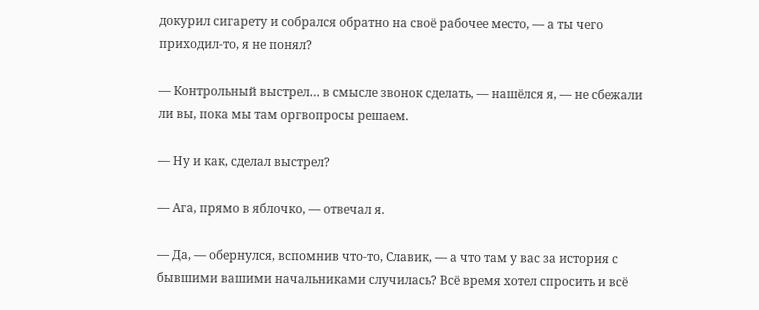докурил сигарету и собрался обратно на своё рабочее место, — а ты чего приходил-то, я не понял?

— Контрольный выстрел… в смысле звонок сделать, — нашёлся я, — не сбежали ли вы, пока мы там оргвопросы решаем.

— Ну и как, сделал выстрел?

— Ага, прямо в яблочко, — отвечал я.

— Да, — обернулся, вспомнив что-то, Славик, — а что там у вас за история с бывшими вашими начальниками случилась? Всё время хотел спросить и всё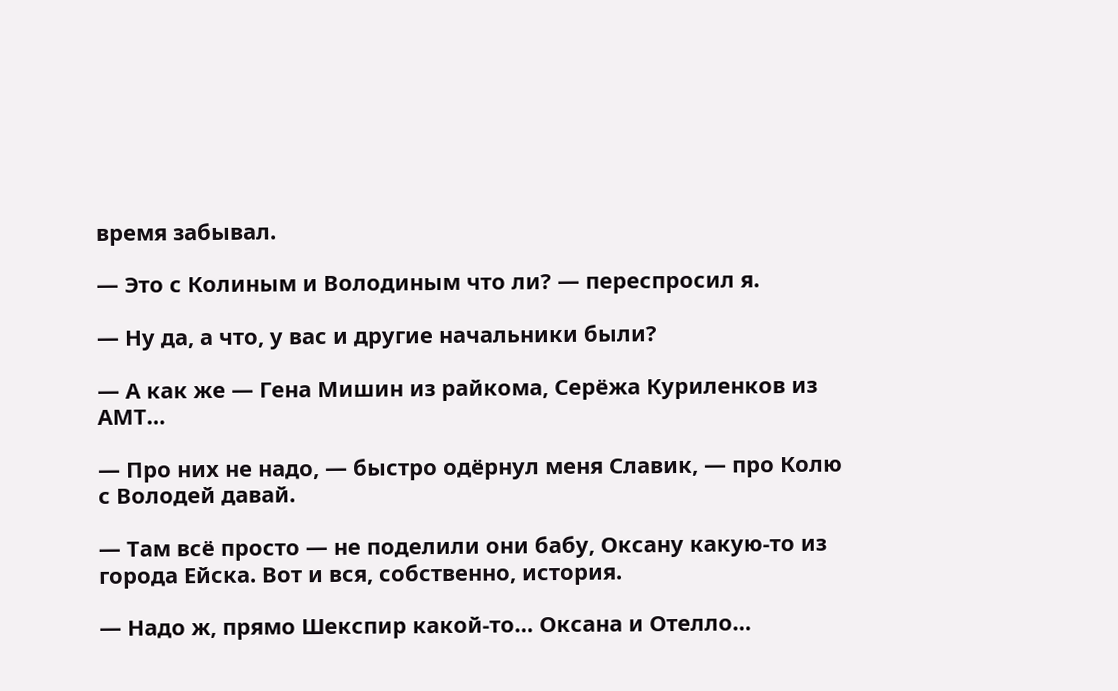время забывал.

— Это с Колиным и Володиным что ли? — переспросил я.

— Ну да, а что, у вас и другие начальники были?

— А как же — Гена Мишин из райкома, Серёжа Куриленков из АМТ…

— Про них не надо, — быстро одёрнул меня Славик, — про Колю с Володей давай.

— Там всё просто — не поделили они бабу, Оксану какую-то из города Ейска. Вот и вся, собственно, история.

— Надо ж, прямо Шекспир какой-то… Оксана и Отелло…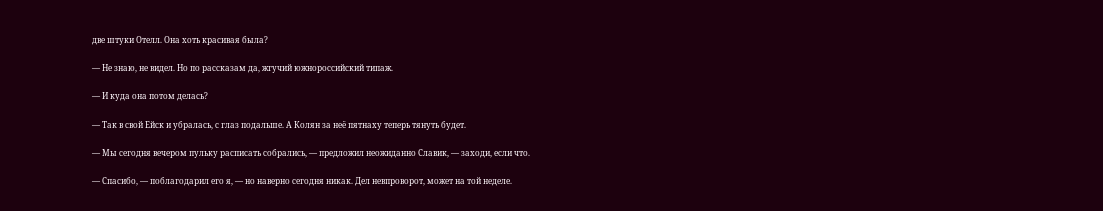две штуки Отелл. Она хоть красивая была?

— Не знаю, не видел. Но по рассказам да, жгучий южнороссийский типаж.

— И куда она потом делась?

— Так в свой Ейск и убралась, с глаз подальше. А Колян за неё пятнаху теперь тянуть будет.

— Мы сегодня вечером пульку расписать собрались, — предложил неожиданно Славик, — заходи, если что.

— Спасибо, — поблагодарил его я, — но наверно сегодня никак. Дел невпроворот, может на той неделе.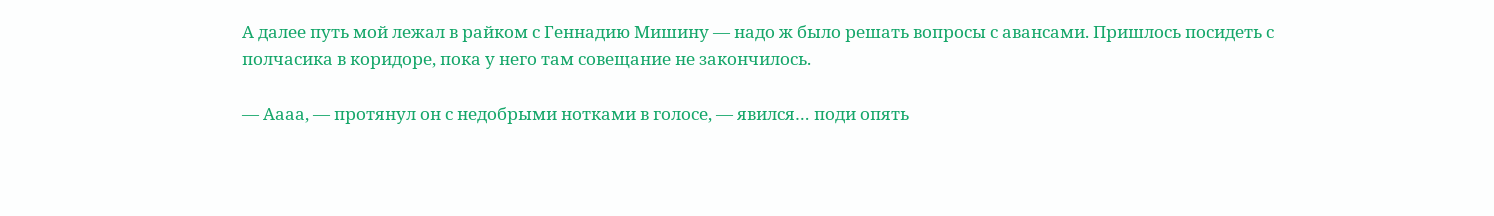А далее путь мой лежал в райком с Геннадию Мишину — надо ж было решать вопросы с авансами. Пришлось посидеть с полчасика в коридоре, пока у него там совещание не закончилось.

— Аааа, — протянул он с недобрыми нотками в голосе, — явился… поди опять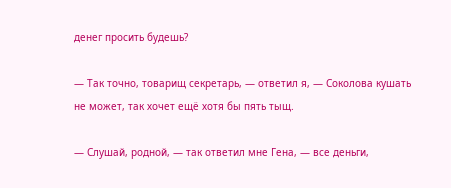денег просить будешь?

— Так точно, товарищ секретарь, — ответил я, — Соколова кушать не может, так хочет ещё хотя бы пять тыщ.

— Слушай, родной, — так ответил мне Гена, — все деньги,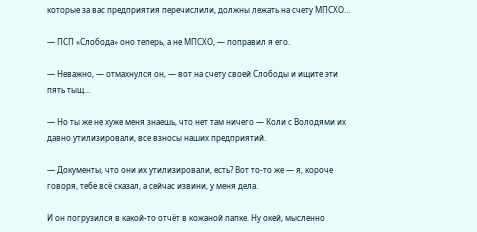которые за вас предприятия перечислили, должны лежать на счету МПСХО…

— ПСП «Слобода» оно теперь, а не МПСХО, — поправил я его.

— Неважно, — отмахнулся он, — вот на счету своей Слободы и ищите эти пять тыщ…

— Но ты же не хуже меня знаешь, что нет там ничего — Коли с Володями их давно утилизировали, все взносы наших предприятий.

— Документы, что они их утилизировали, есть? Вот то-то же — я, короче говоря, тебе всё сказал, а сейчас извини, у меня дела.

И он погрузился в какой-то отчёт в кожаной папке. Ну окей, мысленно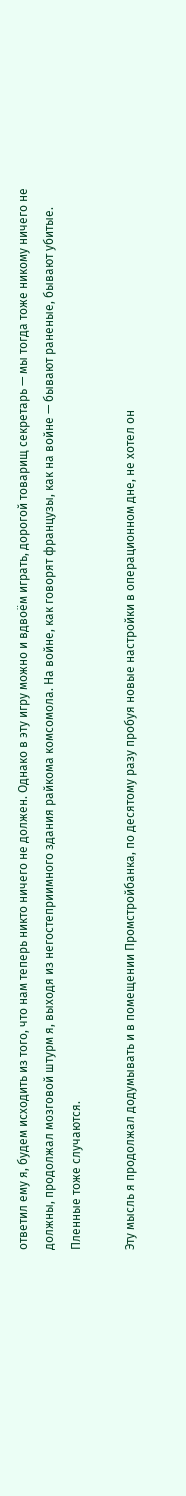ответил ему я, будем исходить из того, что нам теперь никто ничего не должен. Однако в эту игру можно и вдвоём играть, дорогой товарищ секретарь — мы тогда тоже никому ничего не должны, продолжал мозговой штурм я, выходя из негостеприимного здания райкома комсомола. На войне, как говорят французы, как на войне — бывают раненые, бывают убитые. Пленные тоже случаются.

Эту мысль я продолжал додумывать и в помещении Промстройбанка, по десятому разу пробуя новые настройки в операционном дне, не хотел он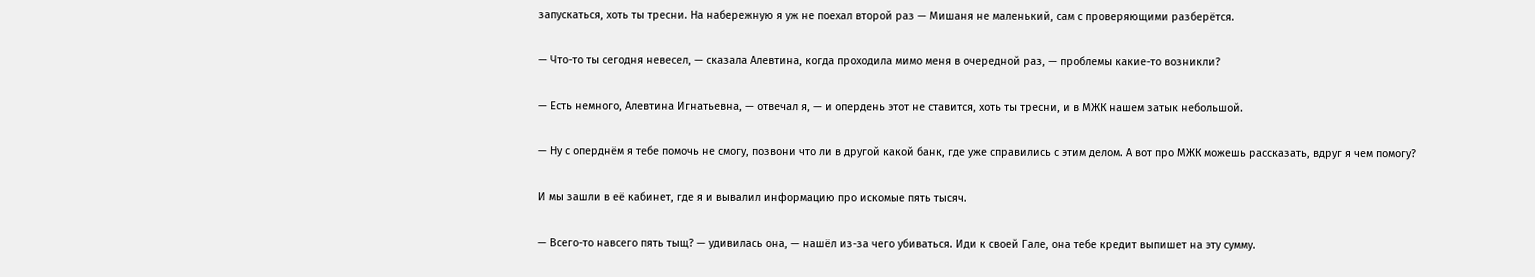запускаться, хоть ты тресни. На набережную я уж не поехал второй раз — Мишаня не маленький, сам с проверяющими разберётся.

— Что-то ты сегодня невесел, — сказала Алевтина, когда проходила мимо меня в очередной раз, — проблемы какие-то возникли?

— Есть немного, Алевтина Игнатьевна, — отвечал я, — и опердень этот не ставится, хоть ты тресни, и в МЖК нашем затык небольшой.

— Ну с оперднём я тебе помочь не смогу, позвони что ли в другой какой банк, где уже справились с этим делом. А вот про МЖК можешь рассказать, вдруг я чем помогу?

И мы зашли в её кабинет, где я и вывалил информацию про искомые пять тысяч.

— Всего-то навсего пять тыщ? — удивилась она, — нашёл из-за чего убиваться. Иди к своей Гале, она тебе кредит выпишет на эту сумму.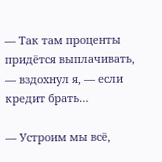— Так там проценты придётся выплачивать, — вздохнул я, — если кредит брать…

— Устроим мы всё,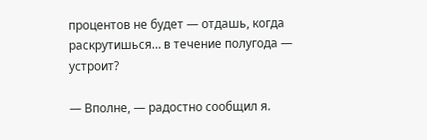процентов не будет — отдашь, когда раскрутишься… в течение полугода — устроит?

— Вполне, — радостно сообщил я.